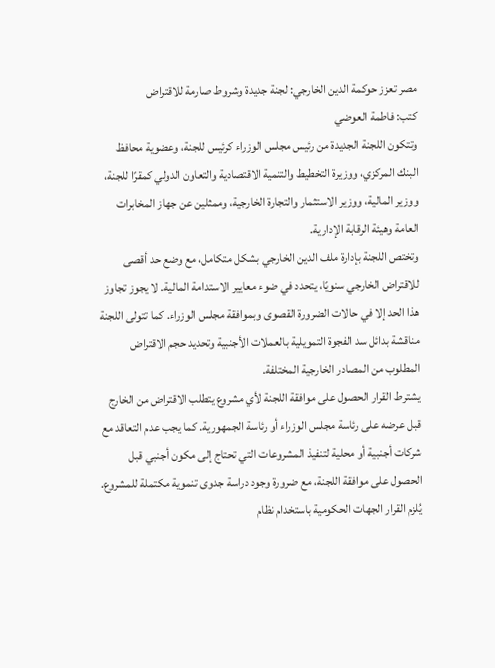مصر تعزز حوكمة الدين الخارجي: لجنة جديدة وشروط صارمة للاقتراض
كتب: فاطمة العوضي
وتتكون اللجنة الجديدة من رئيس مجلس الوزراء كرئيس للجنة، وعضوية محافظ البنك المركزي، ووزيرة التخطيط والتنمية الاقتصادية والتعاون الدولي كمقرًا للجنة، ووزير المالية، ووزير الاستثمار والتجارة الخارجية، وممثلين عن جهاز المخابرات العامة وهيئة الرقابة الإدارية.
وتختص اللجنة بإدارة ملف الدين الخارجي بشكل متكامل، مع وضع حد أقصى للاقتراض الخارجي سنويًا، يتحدد في ضوء معايير الاستدامة المالية. لا يجوز تجاوز هذا الحد إلا في حالات الضرورة القصوى وبموافقة مجلس الوزراء. كما تتولى اللجنة مناقشة بدائل سد الفجوة التمويلية بالعملات الأجنبية وتحديد حجم الاقتراض المطلوب من المصادر الخارجية المختلفة.
يشترط القرار الحصول على موافقة اللجنة لأي مشروع يتطلب الاقتراض من الخارج قبل عرضه على رئاسة مجلس الوزراء أو رئاسة الجمهورية. كما يجب عدم التعاقد مع شركات أجنبية أو محلية لتنفيذ المشروعات التي تحتاج إلى مكون أجنبي قبل الحصول على موافقة اللجنة، مع ضرورة وجود دراسة جدوى تنموية مكتملة للمشروع.
يُلزم القرار الجهات الحكومية باستخدام نظام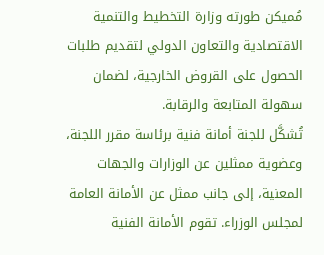مُميكن طورته وزارة التخطيط والتنمية الاقتصادية والتعاون الدولي لتقديم طلبات الحصول على القروض الخارجية، لضمان سهولة المتابعة والرقابة.
تُشكَّل للجنة أمانة فنية برئاسة مقرر اللجنة، وعضوية ممثلين عن الوزارات والجهات المعنية، إلى جانب ممثل عن الأمانة العامة لمجلس الوزراء. تقوم الأمانة الفنية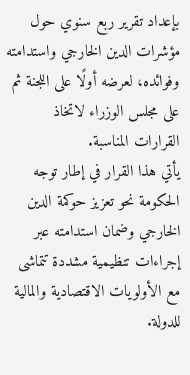بإعداد تقرير ربع سنوي حول مؤشرات الدين الخارجي واستدامته وفوائده، لعرضه أولًا على اللجنة ثم على مجلس الوزراء لاتخاذ القرارات المناسبة.
يأتي هذا القرار في إطار توجه الحكومة نحو تعزيز حوكمة الدين الخارجي وضمان استدامته عبر إجراءات تنظيمية مشددة تتماشى مع الأولويات الاقتصادية والمالية للدولة.